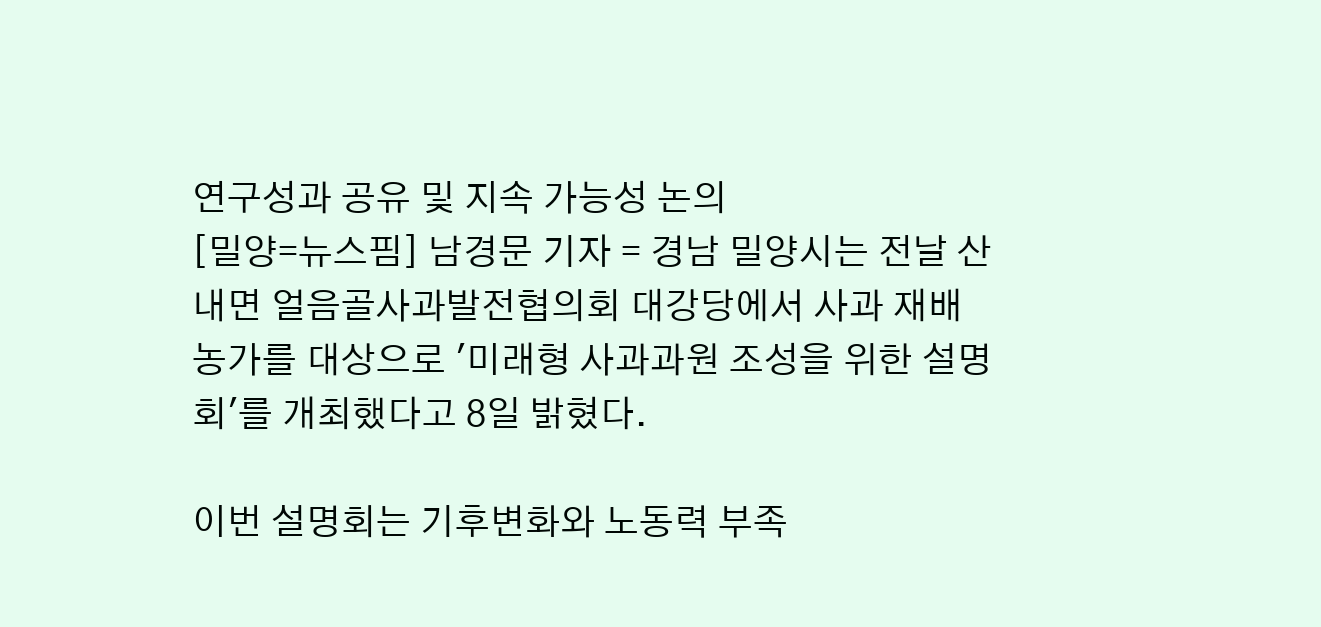연구성과 공유 및 지속 가능성 논의
[밀양=뉴스핌] 남경문 기자 = 경남 밀양시는 전날 산내면 얼음골사과발전협의회 대강당에서 사과 재배 농가를 대상으로 '미래형 사과과원 조성을 위한 설명회'를 개최했다고 8일 밝혔다.

이번 설명회는 기후변화와 노동력 부족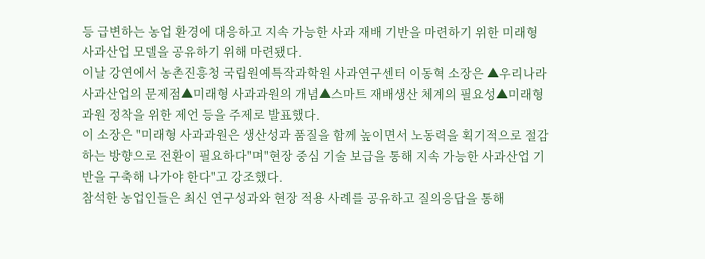등 급변하는 농업 환경에 대응하고 지속 가능한 사과 재배 기반을 마련하기 위한 미래형 사과산업 모델을 공유하기 위해 마련됐다.
이날 강연에서 농촌진흥청 국립원예특작과학원 사과연구센터 이동혁 소장은 ▲우리나라 사과산업의 문제점▲미래형 사과과원의 개념▲스마트 재배생산 체계의 필요성▲미래형 과원 정착을 위한 제언 등을 주제로 발표했다.
이 소장은 "미래형 사과과원은 생산성과 품질을 함께 높이면서 노동력을 획기적으로 절감하는 방향으로 전환이 필요하다"며"현장 중심 기술 보급을 통해 지속 가능한 사과산업 기반을 구축해 나가야 한다"고 강조했다.
참석한 농업인들은 최신 연구성과와 현장 적용 사례를 공유하고 질의응답을 통해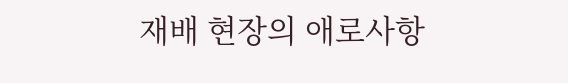재배 현장의 애로사항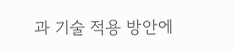과 기술 적용 방안에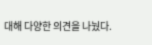대해 다양한 의견을 나눴다.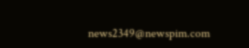news2349@newspim.com